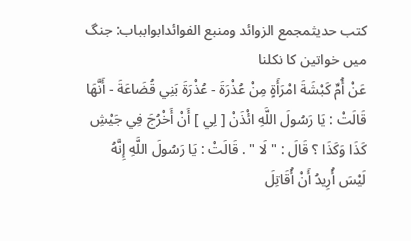کتب حدیثمجمع الزوائد ومنبع الفوائدابوابباب: جنگ میں خواتین کا نکلنا
عَنْ أُمِّ كَبْشَةَ امْرَأَةٍ مِنْ عُذْرَةَ - عُذْرَةَ بَنِي قُضَاعَةَ - أَنَّهَا قَالَتْ : يَا رَسُولَ اللَّهِ ائْذَنْ [ لِي ] أَنْ أَخْرُجَ فِي جَيْشِ كَذَا وَكَذَا ؟ قَالَ : " لَا " . قَالَتْ : يَا رَسُولَ اللَّهِ إِنَّهُ لَيْسَ أُرِيدُ أَنْ أُقَاتِلَ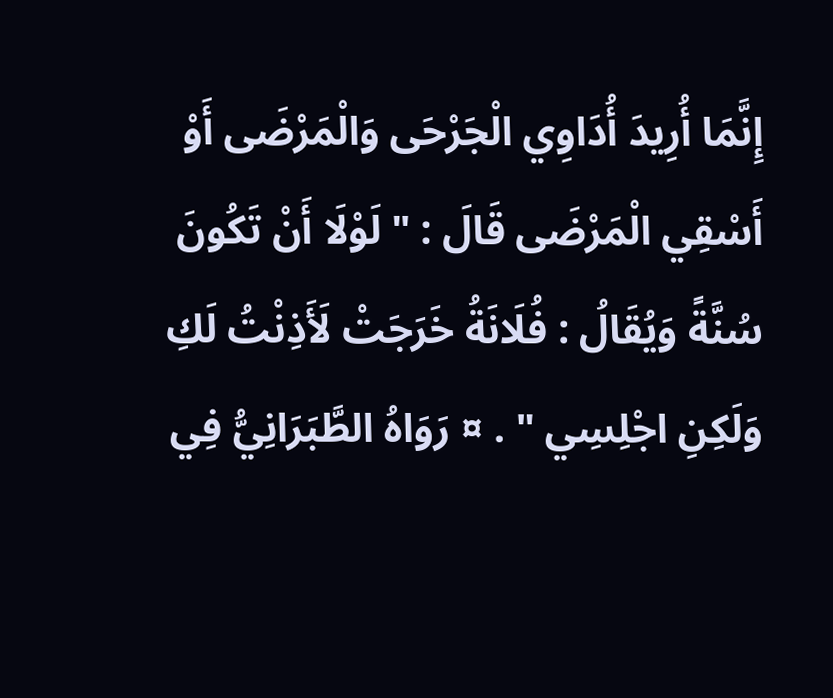إِنَّمَا أُرِيدَ أُدَاوِي الْجَرْحَى وَالْمَرْضَى أَوْ أَسْقِي الْمَرْضَى قَالَ : " لَوْلَا أَنْ تَكُونَ سُنَّةً وَيُقَالُ : فُلَانَةُ خَرَجَتْ لَأَذِنْتُ لَكِ وَلَكِنِ اجْلِسِي " . ¤ رَوَاهُ الطَّبَرَانِيُّ فِي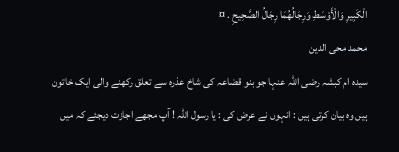الْكَبِيرِ وَالْأَوْسَطِ وَرِجَالُهُمَا رِجَالُ الصَّحِيحِ . ¤
محمد محی الدین
سیدہ ام کبشہ رضی اللہ عنہا جو بنو قضاعہ کی شاخ عذرہ سے تعلق رکھنے والی ایک خاتون ہیں وہ بیان کرتی ہیں : انہوں نے عرض کی : یا رسول اللہ ! آپ مجھے اجازت دیجئے کہ میں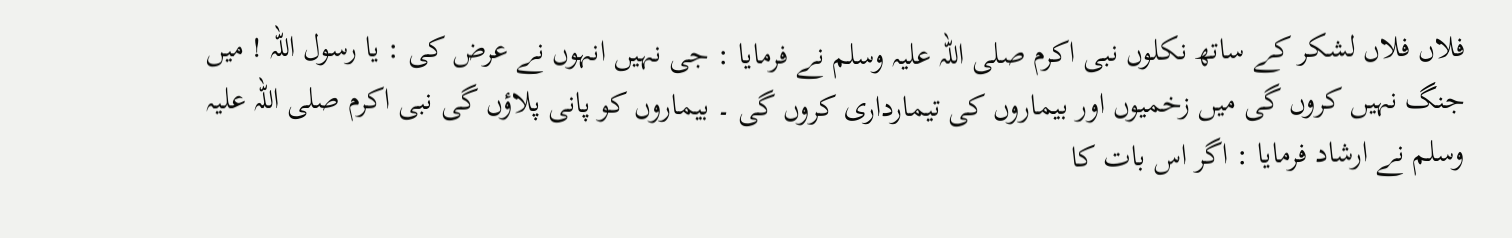فلاں فلاں لشکر کے ساتھ نکلوں نبی اکرم صلی اللہ علیہ وسلم نے فرمایا : جی نہیں انہوں نے عرض کی : یا رسول اللہ ! میں جنگ نہیں کروں گی میں زخمیوں اور بیماروں کی تیمارداری کروں گی ۔ بیماروں کو پانی پلاؤں گی نبی اکرم صلی اللہ علیہ وسلم نے ارشاد فرمایا : اگر اس بات کا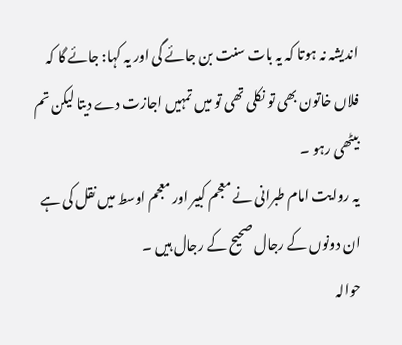اندیشہ نہ ہوتا کہ یہ بات سنت بن جائے گی اور یہ کہا: جائے گا کہ فلاں خاتون بھی تو نکلی تھی تو میں تمہیں اجازت دے دیتا لیکن تم بیٹھی رہو ۔
یہ روایت امام طبرانی نے معجم کبیر اور معجم اوسط میں نقل کی ہے ان دونوں کے رجال صحیح کے رجال ہیں ۔
حوالہ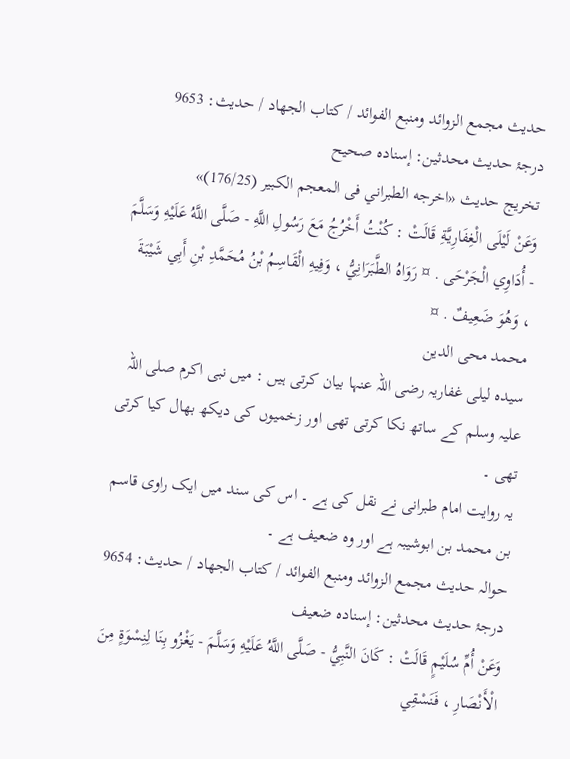حدیث مجمع الزوائد ومنبع الفوائد / كتاب الجهاد / حدیث: 9653
درجۂ حدیث محدثین: إسنادہ صحیح
تخریج حدیث «اخرجه الطبراني فى المعجم الكبير (176/25)»
وَعَنْ لَيْلَى الْغِفَارِيَّةِ قَالَتْ : كُنْتُ أَخْرُجُ مَعَ رَسُولِ اللَّهِ - صَلَّى اللَّهُ عَلَيْهِ وَسَلَّمَ - أُدَاوِي الْجَرْحَى . ¤ رَوَاهُ الطَّبَرَانِيُّ ، وَفِيهِ الْقَاسِمُ بْنُ مُحَمَّدِ بْنِ أَبِي شَيْبَةَ ، وَهُوَ ضَعِيفٌ . ¤
محمد محی الدین
سیده لیلی غفاریہ رضی اللہ عنہا بیان کرتی ہیں : میں نبی اکرم صلی اللہ علیہ وسلم کے ساتھ نکا کرتی تھی اور زخمیوں کی دیکھ بھال کیا کرتی تھی ۔
یہ روایت امام طبرانی نے نقل کی ہے ۔ اس کی سند میں ایک راوی قاسم بن محمد بن ابوشیبہ ہے اور وہ ضعیف ہے ۔
حوالہ حدیث مجمع الزوائد ومنبع الفوائد / كتاب الجهاد / حدیث: 9654
درجۂ حدیث محدثین: إسنادہ ضعیف
وَعَنْ أُمِّ سُلَيْمٍ قَالَتْ : كَانَ النَّبِيُّ - صَلَّى اللَّهُ عَلَيْهِ وَسَلَّمَ - يَغْزُو بِنَا لِنِسْوَةٍ مِنَ الْأَنْصَارِ ، فَنَسْقِي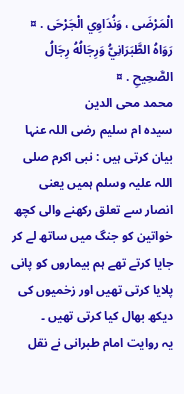الْمَرْضَى ، وَنُدَاوِي الْجَرْحَى . ¤ رَوَاهُ الطَّبَرَانِيُّ وَرِجَالُهُ رِجَالُ الصَّحِيحِ . ¤
محمد محی الدین
سیدہ ام سلیم رضی اللہ عنہا بیان کرتی ہیں : نبی اکرم صلی اللہ علیہ وسلم ہمیں یعنی انصار سے تعلق رکھنے والی کچھ خواتین کو جنگ میں ساتھ لے کر جایا کرتے تھے ہم بیماروں کو پانی پلایا کرتی تھیں اور زخمیوں کی دیکھ بھال کیا کرتی تھیں ۔
یہ روایت امام طبرانی نے نقل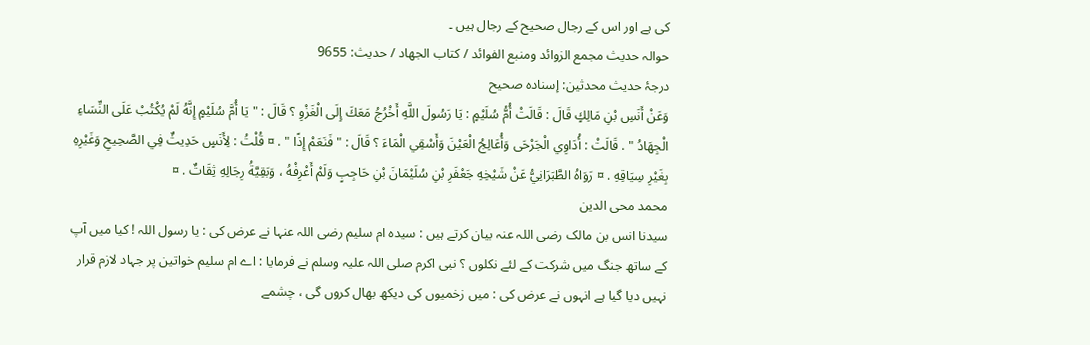کی ہے اور اس کے رجال صحیح کے رجال ہیں ۔
حوالہ حدیث مجمع الزوائد ومنبع الفوائد / كتاب الجهاد / حدیث: 9655
درجۂ حدیث محدثین: إسنادہ صحیح
وَعَنْ أَنَسِ بْنِ مَالِكٍ قَالَ : قَالَتْ أُمُّ سُلَيْمٍ : يَا رَسُولَ اللَّهِ أَخْرُجُ مَعَكَ إِلَى الْغَزْوِ ؟ قَالَ : " يَا أُمَّ سُلَيْمٍ إِنَّهُ لَمْ يُكْتُبْ عَلَى النِّسَاءِ الْجِهَادُ " . قَالَتْ : أُدَاوِي الْجَرْحَى وَأُعَالِجُ الْعَيْنَ وَأَسْقِي الْمَاءَ ؟ قَالَ : " فَنَعَمْ إِذًا " . ¤ قُلْتُ : لِأَنَسٍ حَدِيثٌ فِي الصَّحِيحِ وَغَيْرِهِ بِغَيْرِ سِيَاقِهِ . ¤ رَوَاهُ الطَّبَرَانِيُّ عَنْ شَيْخِهِ جَعْفَرِ بْنِ سُلَيْمَانَ بْنِ حَاجِبٍ وَلَمْ أَعْرِفْهُ ، وَبَقِيَّةُ رِجَالِهِ ثِقَاتٌ . ¤
محمد محی الدین
سیدنا انس بن مالک رضی اللہ عنہ بیان کرتے ہیں : سیدہ ام سلیم رضی اللہ عنہا نے عرض کی : یا رسول اللہ ! کیا میں آپ کے ساتھ جنگ میں شرکت کے لئے نکلوں ؟ نبی اکرم صلی اللہ علیہ وسلم نے فرمایا : اے ام سلیم خواتین پر جہاد لازم قرار نہیں دیا گیا ہے انہوں نے عرض کی : میں زخمیوں کی دیکھ بھال کروں گی ، چشمے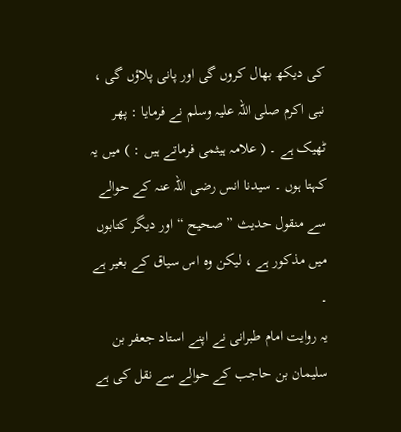کی دیکھ بھال کروں گی اور پانی پلاؤں گی ، نبی اکرم صلی اللہ علیہ وسلم نے فرمایا : پھر ٹھیک ہے ۔ ( علامہ ہیثمی فرماتے ہیں : ) میں یہ کہتا ہوں ۔ سیدنا انس رضی اللہ عنہ کے حوالے سے منقول حدیث ” صحیح “ اور دیگر کتابوں میں مذکور ہے ، لیکن وہ اس سیاق کے بغیر ہے ۔
یہ روایت امام طبرانی نے اپنے استاد جعفر بن سلیمان بن حاجب کے حوالے سے نقل کی ہے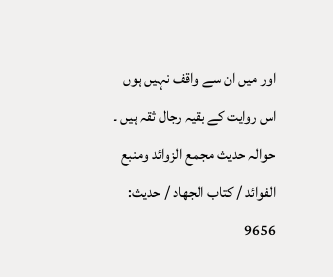اور میں ان سے واقف نہیں ہوں اس روایت کے بقیہ رجال ثقہ ہیں ۔
حوالہ حدیث مجمع الزوائد ومنبع الفوائد / كتاب الجهاد / حدیث: 9656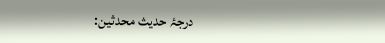درجۂ حدیث محدثین: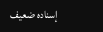إسنادہ ضعیف